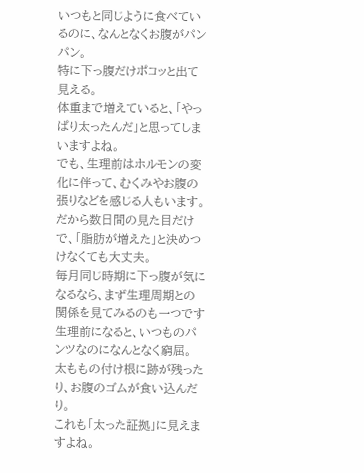いつもと同じように食べているのに、なんとなくお腹がパンパン。
特に下っ腹だけポコッと出て見える。
体重まで増えていると、「やっぱり太ったんだ」と思ってしまいますよね。
でも、生理前はホルモンの変化に伴って、むくみやお腹の張りなどを感じる人もいます。
だから数日間の見た目だけで、「脂肪が増えた」と決めつけなくても大丈夫。
毎月同じ時期に下っ腹が気になるなら、まず生理周期との関係を見てみるのも一つです
生理前になると、いつものパンツなのになんとなく窮屈。
太ももの付け根に跡が残ったり、お腹のゴムが食い込んだり。
これも「太った証拠」に見えますよね。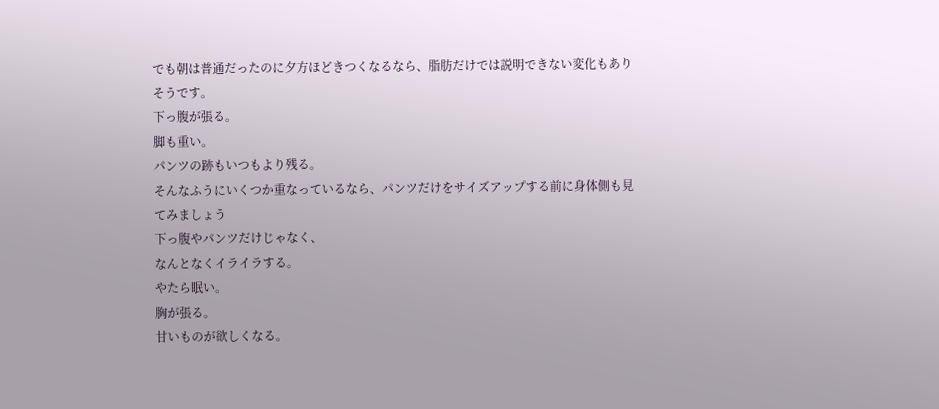でも朝は普通だったのに夕方ほどきつくなるなら、脂肪だけでは説明できない変化もありそうです。
下っ腹が張る。
脚も重い。
パンツの跡もいつもより残る。
そんなふうにいくつか重なっているなら、パンツだけをサイズアップする前に身体側も見てみましょう
下っ腹やパンツだけじゃなく、
なんとなくイライラする。
やたら眠い。
胸が張る。
甘いものが欲しくなる。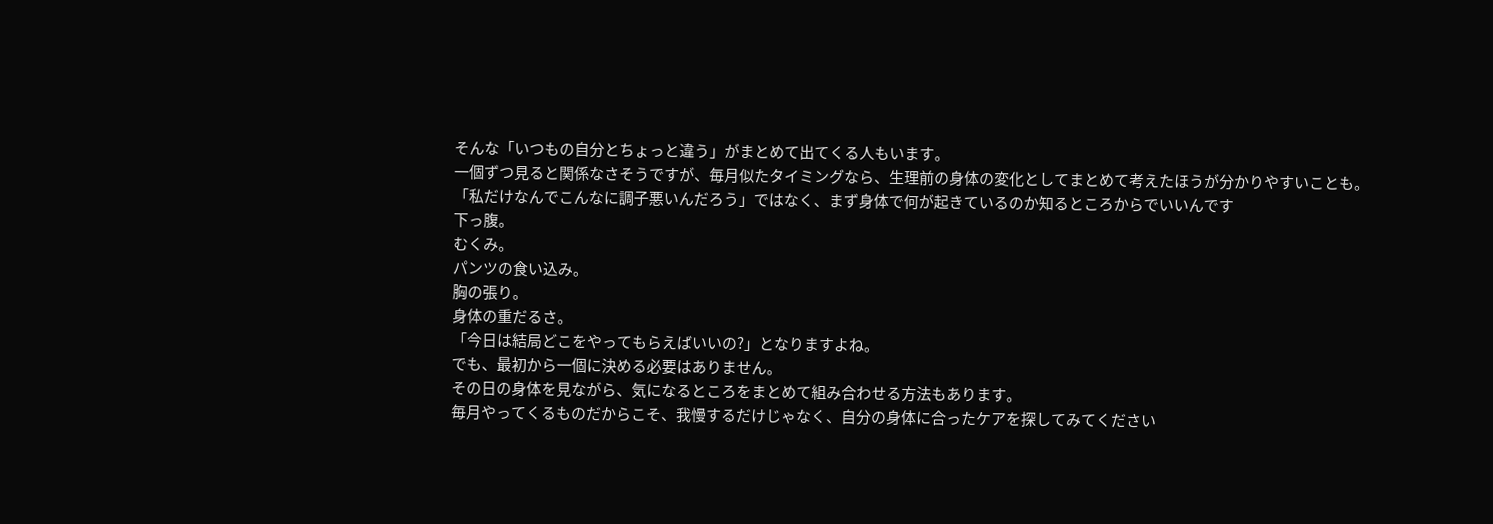そんな「いつもの自分とちょっと違う」がまとめて出てくる人もいます。
一個ずつ見ると関係なさそうですが、毎月似たタイミングなら、生理前の身体の変化としてまとめて考えたほうが分かりやすいことも。
「私だけなんでこんなに調子悪いんだろう」ではなく、まず身体で何が起きているのか知るところからでいいんです
下っ腹。
むくみ。
パンツの食い込み。
胸の張り。
身体の重だるさ。
「今日は結局どこをやってもらえばいいの?」となりますよね。
でも、最初から一個に決める必要はありません。
その日の身体を見ながら、気になるところをまとめて組み合わせる方法もあります。
毎月やってくるものだからこそ、我慢するだけじゃなく、自分の身体に合ったケアを探してみてください